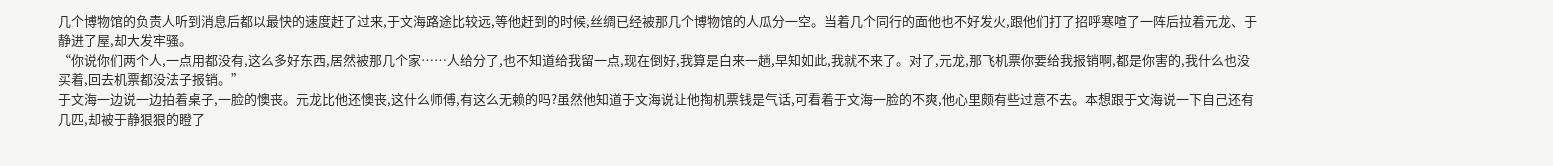几个博物馆的负责人听到消息后都以最快的速度赶了过来,于文海路途比较远,等他赶到的时候,丝绸已经被那几个博物馆的人瓜分一空。当着几个同行的面他也不好发火,跟他们打了招呼寒喧了一阵后拉着元龙、于静进了屋,却大发牢骚。
“你说你们两个人,一点用都没有,这么多好东西,居然被那几个家……人给分了,也不知道给我留一点,现在倒好,我算是白来一趟,早知如此,我就不来了。对了,元龙,那飞机票你要给我报销啊,都是你害的,我什么也没买着,回去机票都没法子报销。”
于文海一边说一边拍着桌子,一脸的懊丧。元龙比他还懊丧,这什么师傅,有这么无赖的吗?虽然他知道于文海说让他掏机票钱是气话,可看着于文海一脸的不爽,他心里颇有些过意不去。本想跟于文海说一下自己还有几匹,却被于静狠狠的瞪了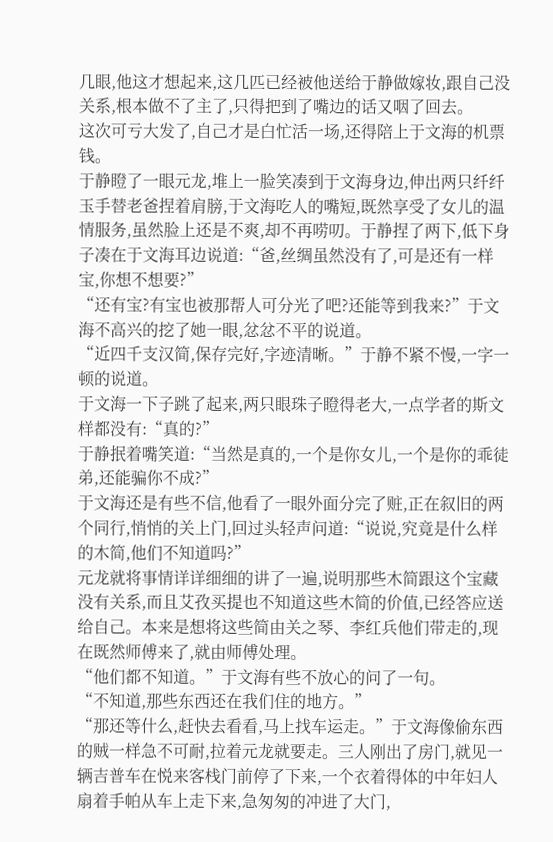几眼,他这才想起来,这几匹已经被他送给于静做嫁妆,跟自己没关系,根本做不了主了,只得把到了嘴边的话又咽了回去。
这次可亏大发了,自己才是白忙活一场,还得陪上于文海的机票钱。
于静瞪了一眼元龙,堆上一脸笑凑到于文海身边,伸出两只纤纤玉手替老爸捏着肩膀,于文海吃人的嘴短,既然享受了女儿的温情服务,虽然脸上还是不爽,却不再唠叨。于静捏了两下,低下身子凑在于文海耳边说道:“爸,丝绸虽然没有了,可是还有一样宝,你想不想要?”
“还有宝?有宝也被那帮人可分光了吧?还能等到我来?”于文海不高兴的挖了她一眼,忿忿不平的说道。
“近四千支汉简,保存完好,字迹清晰。”于静不紧不慢,一字一顿的说道。
于文海一下子跳了起来,两只眼珠子瞪得老大,一点学者的斯文样都没有:“真的?”
于静抿着嘴笑道:“当然是真的,一个是你女儿,一个是你的乖徒弟,还能骗你不成?”
于文海还是有些不信,他看了一眼外面分完了赃,正在叙旧的两个同行,悄悄的关上门,回过头轻声问道:“说说,究竟是什么样的木简,他们不知道吗?”
元龙就将事情详详细细的讲了一遍,说明那些木简跟这个宝藏没有关系,而且艾孜买提也不知道这些木简的价值,已经答应送给自己。本来是想将这些简由关之琴、李红兵他们带走的,现在既然师傅来了,就由师傅处理。
“他们都不知道。”于文海有些不放心的问了一句。
“不知道,那些东西还在我们住的地方。”
“那还等什么,赶快去看看,马上找车运走。”于文海像偷东西的贼一样急不可耐,拉着元龙就要走。三人刚出了房门,就见一辆吉普车在悦来客栈门前停了下来,一个衣着得体的中年妇人扇着手帕从车上走下来,急匆匆的冲进了大门,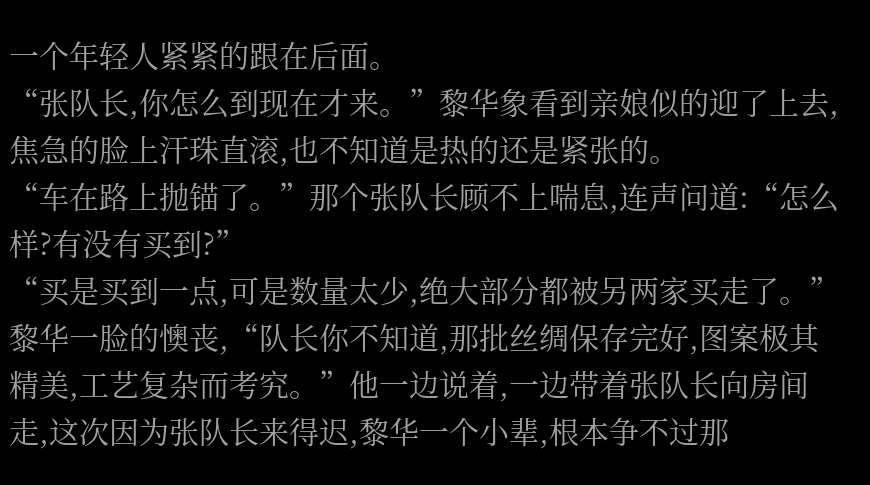一个年轻人紧紧的跟在后面。
“张队长,你怎么到现在才来。”黎华象看到亲娘似的迎了上去,焦急的脸上汗珠直滚,也不知道是热的还是紧张的。
“车在路上抛锚了。”那个张队长顾不上喘息,连声问道:“怎么样?有没有买到?”
“买是买到一点,可是数量太少,绝大部分都被另两家买走了。”黎华一脸的懊丧,“队长你不知道,那批丝绸保存完好,图案极其精美,工艺复杂而考究。”他一边说着,一边带着张队长向房间走,这次因为张队长来得迟,黎华一个小辈,根本争不过那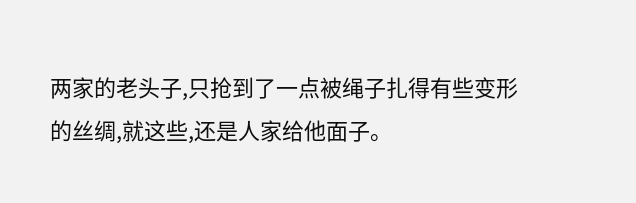两家的老头子,只抢到了一点被绳子扎得有些变形的丝绸,就这些,还是人家给他面子。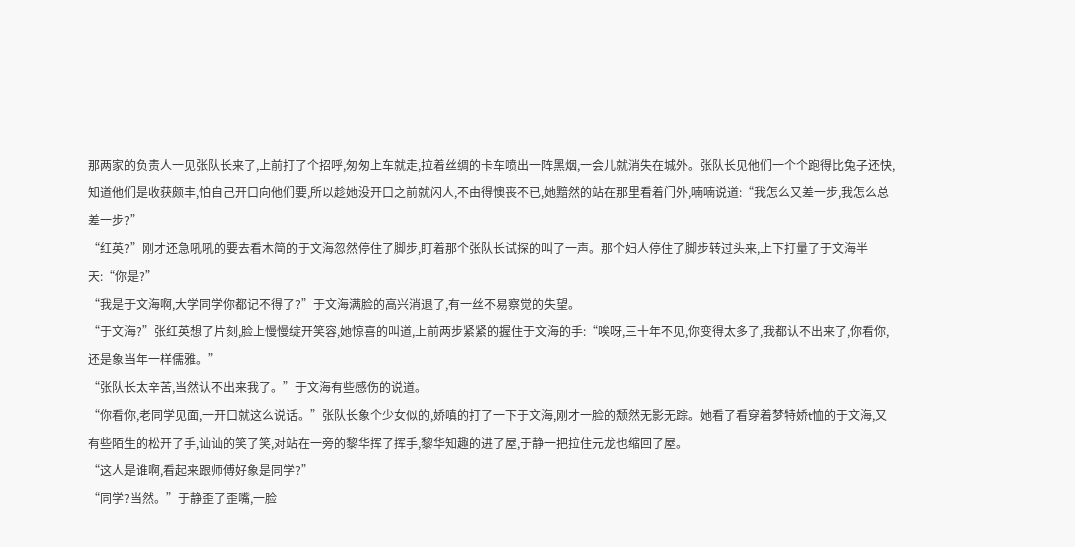那两家的负责人一见张队长来了,上前打了个招呼,匆匆上车就走,拉着丝绸的卡车喷出一阵黑烟,一会儿就消失在城外。张队长见他们一个个跑得比兔子还快,知道他们是收获颇丰,怕自己开口向他们要,所以趁她没开口之前就闪人,不由得懊丧不已,她黯然的站在那里看着门外,喃喃说道:“我怎么又差一步,我怎么总差一步?”
“红英?”刚才还急吼吼的要去看木简的于文海忽然停住了脚步,盯着那个张队长试探的叫了一声。那个妇人停住了脚步转过头来,上下打量了于文海半天:“你是?”
“我是于文海啊,大学同学你都记不得了?”于文海满脸的高兴消退了,有一丝不易察觉的失望。
“于文海?”张红英想了片刻,脸上慢慢绽开笑容,她惊喜的叫道,上前两步紧紧的握住于文海的手:“唉呀,三十年不见,你变得太多了,我都认不出来了,你看你,还是象当年一样儒雅。”
“张队长太辛苦,当然认不出来我了。”于文海有些感伤的说道。
“你看你,老同学见面,一开口就这么说话。”张队长象个少女似的,娇嗔的打了一下于文海,刚才一脸的颓然无影无踪。她看了看穿着梦特娇t恤的于文海,又有些陌生的松开了手,讪讪的笑了笑,对站在一旁的黎华挥了挥手,黎华知趣的进了屋,于静一把拉住元龙也缩回了屋。
“这人是谁啊,看起来跟师傅好象是同学?”
“同学?当然。”于静歪了歪嘴,一脸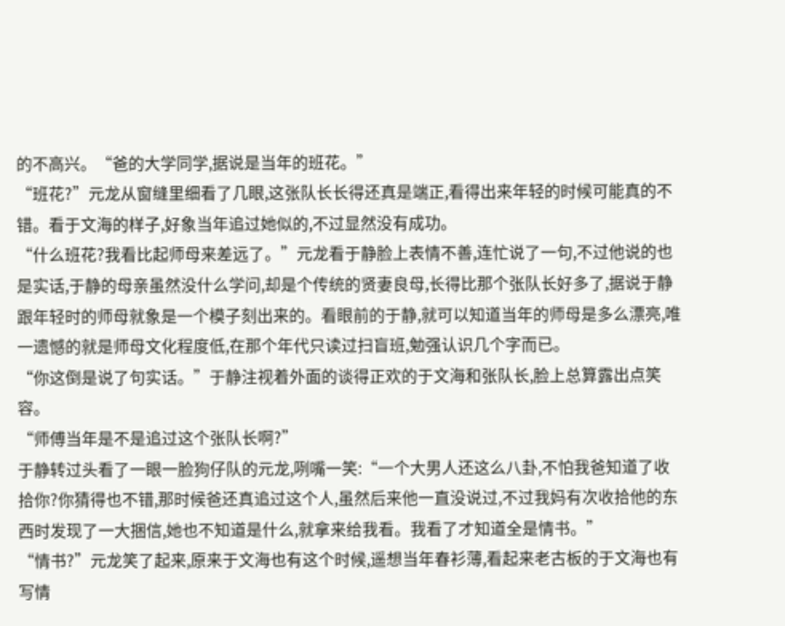的不高兴。“爸的大学同学,据说是当年的班花。”
“班花?”元龙从窗缝里细看了几眼,这张队长长得还真是端正,看得出来年轻的时候可能真的不错。看于文海的样子,好象当年追过她似的,不过显然没有成功。
“什么班花?我看比起师母来差远了。”元龙看于静脸上表情不善,连忙说了一句,不过他说的也是实话,于静的母亲虽然没什么学问,却是个传统的贤妻良母,长得比那个张队长好多了,据说于静跟年轻时的师母就象是一个模子刻出来的。看眼前的于静,就可以知道当年的师母是多么漂亮,唯一遗憾的就是师母文化程度低,在那个年代只读过扫盲班,勉强认识几个字而已。
“你这倒是说了句实话。”于静注视着外面的谈得正欢的于文海和张队长,脸上总算露出点笑容。
“师傅当年是不是追过这个张队长啊?”
于静转过头看了一眼一脸狗仔队的元龙,咧嘴一笑:“一个大男人还这么八卦,不怕我爸知道了收拾你?你猜得也不错,那时候爸还真追过这个人,虽然后来他一直没说过,不过我妈有次收拾他的东西时发现了一大捆信,她也不知道是什么,就拿来给我看。我看了才知道全是情书。”
“情书?”元龙笑了起来,原来于文海也有这个时候,遥想当年春衫薄,看起来老古板的于文海也有写情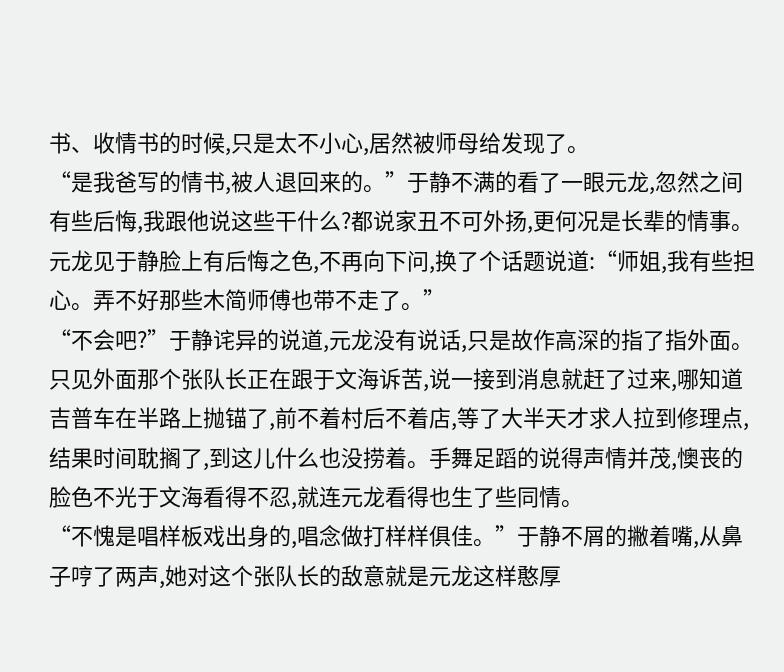书、收情书的时候,只是太不小心,居然被师母给发现了。
“是我爸写的情书,被人退回来的。”于静不满的看了一眼元龙,忽然之间有些后悔,我跟他说这些干什么?都说家丑不可外扬,更何况是长辈的情事。
元龙见于静脸上有后悔之色,不再向下问,换了个话题说道:“师姐,我有些担心。弄不好那些木简师傅也带不走了。”
“不会吧?”于静诧异的说道,元龙没有说话,只是故作高深的指了指外面。只见外面那个张队长正在跟于文海诉苦,说一接到消息就赶了过来,哪知道吉普车在半路上抛锚了,前不着村后不着店,等了大半天才求人拉到修理点,结果时间耽搁了,到这儿什么也没捞着。手舞足蹈的说得声情并茂,懊丧的脸色不光于文海看得不忍,就连元龙看得也生了些同情。
“不愧是唱样板戏出身的,唱念做打样样俱佳。”于静不屑的撇着嘴,从鼻子哼了两声,她对这个张队长的敌意就是元龙这样憨厚